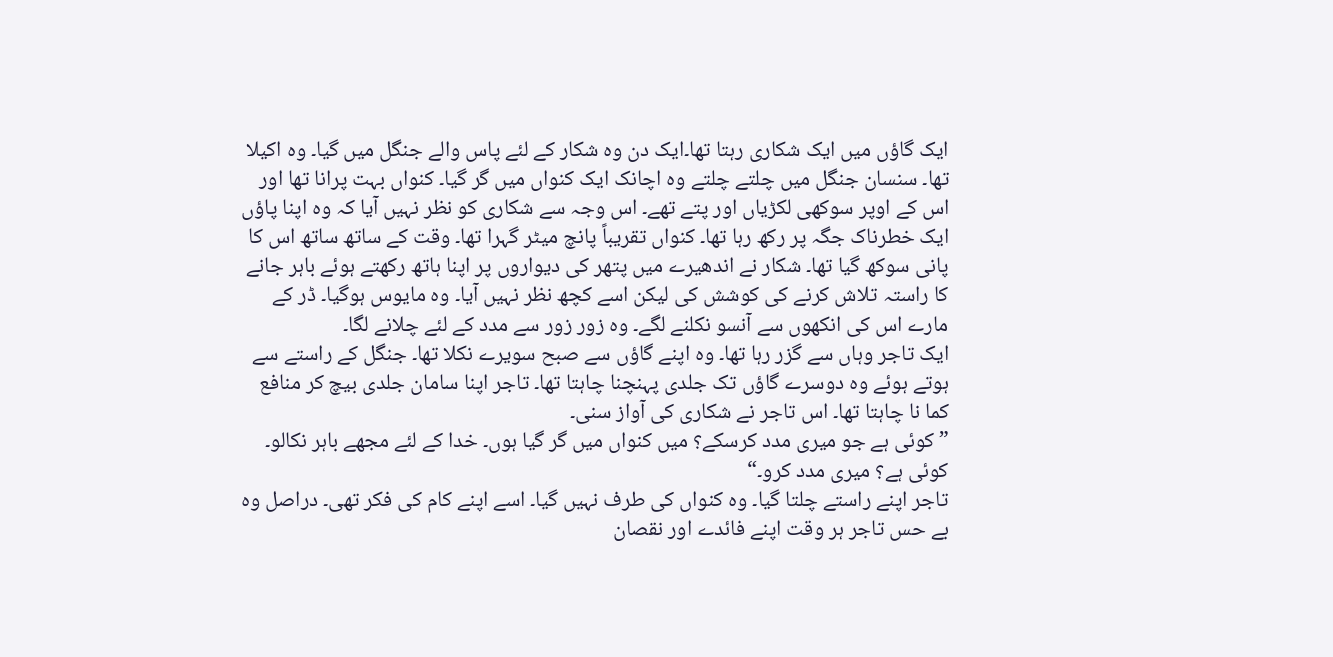ایک گاؤں میں ایک شکاری رہتا تھا۔ایک دن وہ شکار کے لئے پاس والے جنگل میں گیا۔ وہ اکیلا تھا۔ سنسان جنگل میں چلتے چلتے وہ اچانک ایک کنواں میں گر گیا۔ کنواں بہت پرانا تھا اور اس کے اوپر سوکھی لکڑیاں اور پتے تھے۔ اس وجہ سے شکاری کو نظر نہیں آیا کہ وہ اپنا پاؤں ایک خطرناک جگہ پر رکھ رہا تھا۔ کنواں تقریباً پانچ میٹر گہرا تھا۔ وقت کے ساتھ ساتھ اس کا پانی سوکھ گیا تھا۔ شکار نے اندھیرے میں پتھر کی دیواروں پر اپنا ہاتھ رکھتے ہوئے باہر جانے کا راستہ تلاش کرنے کی کوشش کی لیکن اسے کچھ نظر نہیں آیا۔ وہ مایوس ہوگیا۔ ڈر کے مارے اس کی انکھوں سے آنسو نکلنے لگے۔ وہ زور زور سے مدد کے لئے چلانے لگا۔
ایک تاجر وہاں سے گزر رہا تھا۔ وہ اپنے گاؤں سے صبح سویرے نکلا تھا۔ جنگل کے راستے سے ہوتے ہوئے وہ دوسرے گاؤں تک جلدی پہنچنا چاہتا تھا۔ تاجر اپنا سامان جلدی بیچ کر منافع کما نا چاہتا تھا۔ اس تاجر نے شکاری کی آواز سنی۔
”کوئی ہے جو میری مدد کرسکے؟ میں کنواں میں گر گیا ہوں۔ خدا کے لئے مجھے باہر نکالو۔ کوئی ہے؟ میری مدد کرو۔“
تاجر اپنے راستے چلتا گیا۔ وہ کنواں کی طرف نہیں گیا۔ اسے اپنے کام کی فکر تھی۔ دراصل وہ بے حس تاجر ہر وقت اپنے فائدے اور نقصان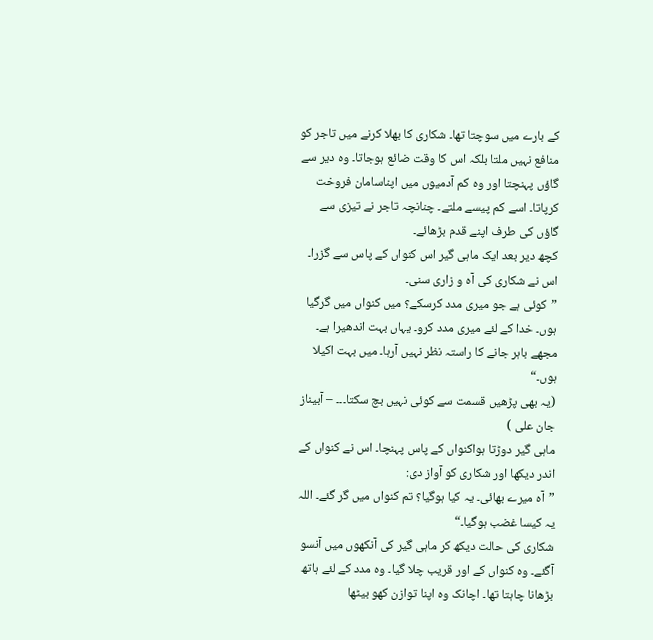کے بارے میں سوچتا تھا۔ شکاری کا بھلا کرنے میں تاجر کو منافع نہیں ملتا بلکہ اس کا وقت ضائع ہوجاتا۔ وہ دیر سے گاؤں پہنچتا اور وہ کم آدمیوں میں اپناسامان فروخت کرپاتا۔ اسے کم پیسے ملتے۔ چنانچہ تاجر نے تیزی سے گاؤں کی طرف اپنے قدم بڑھائے۔
کچھ دیر بعد ایک ماہی گیر اس کنواں کے پاس سے گزرا۔ اس نے شکاری کی آہ و زاری سنی۔
”کوئی ہے جو میری مدد کرسکے؟ میں کنواں میں گرگیا ہوں۔ خدا کے لئے میری مدد کرو۔ یہاں بہت اندھیرا ہے۔ مجھے باہر جانے کا راستہ نظر نہیں آرہا۔ میں بہت اکیلا ہوں۔“
(یہ بھی پڑھیں قسمت سے کوئی نہیں بچ سکتا۔۔۔ – آبیناز جان علی )
ماہی گیر دوڑتا ہواکنواں کے پاس پہنچا۔ اس نے کنواں کے اندر دیکھا اور شکاری کو آواز دی:
”آہ میرے بھائی۔ یہ کیا ہوگیا؟ تم کنواں میں گر گئے۔ اللہ یہ کیسا غضب ہوگیا۔“
شکاری کی حالت دیکھ کر ماہی گیر کی آنکھوں میں آنسو آگئے۔ وہ کنواں کے اور قریب چلا گیا۔ وہ مدد کے لئے ہاتھ بڑھانا چاہتا تھا۔ اچانک وہ اپنا توازن کھو بیٹھا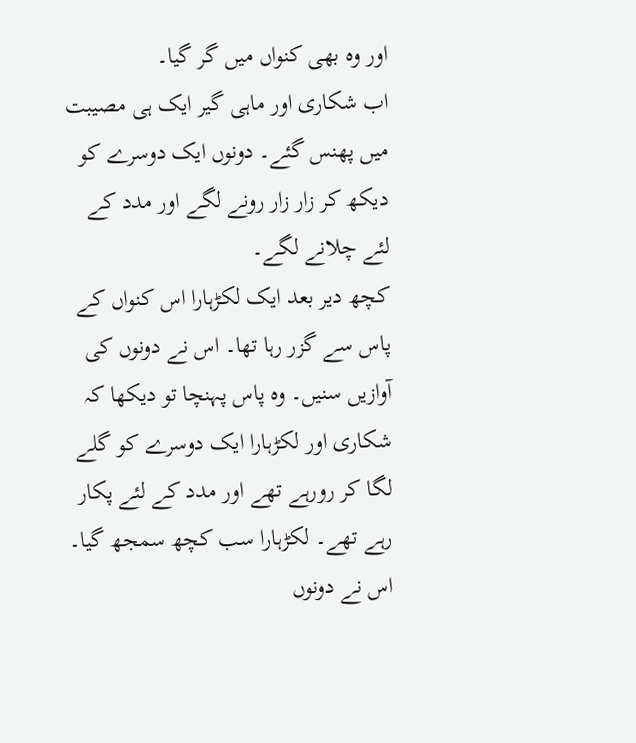اور وہ بھی کنواں میں گر گیا۔
اب شکاری اور ماہی گیر ایک ہی مصیبت میں پھنس گئے۔ دونوں ایک دوسرے کو دیکھ کر زار زار رونے لگے اور مدد کے لئے چلانے لگے۔
کچھ دیر بعد ایک لکڑہارا اس کنواں کے پاس سے گزر رہا تھا۔ اس نے دونوں کی آوازیں سنیں۔ وہ پاس پہنچا تو دیکھا کہ شکاری اور لکڑہارا ایک دوسرے کو گلے لگا کر رورہے تھے اور مدد کے لئے پکار رہے تھے۔ لکڑہارا سب کچھ سمجھ گیا۔ اس نے دونوں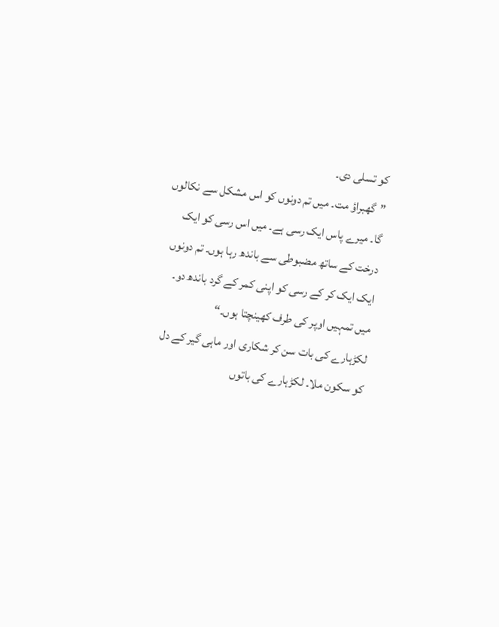کو تسلی دی۔
”گھبراؤ مت۔ میں تم دونوں کو اس مشکل سے نکالوں گا۔ میرے پاس ایک رسی ہے۔ میں اس رسی کو ایک درخت کے ساتھ مضبوطی سے باندھ رہا ہوں۔ تم دونوں ایک ایک کر کے رسی کو اپنی کمر کے گرد باندھ دو۔ میں تمہیں اوپر کی طرف کھینچتا ہوں۔“
لکڑہارے کی بات سن کر شکاری اور ماہی گیر کے دل کو سکون ملا۔ لکڑہارے کی باتوں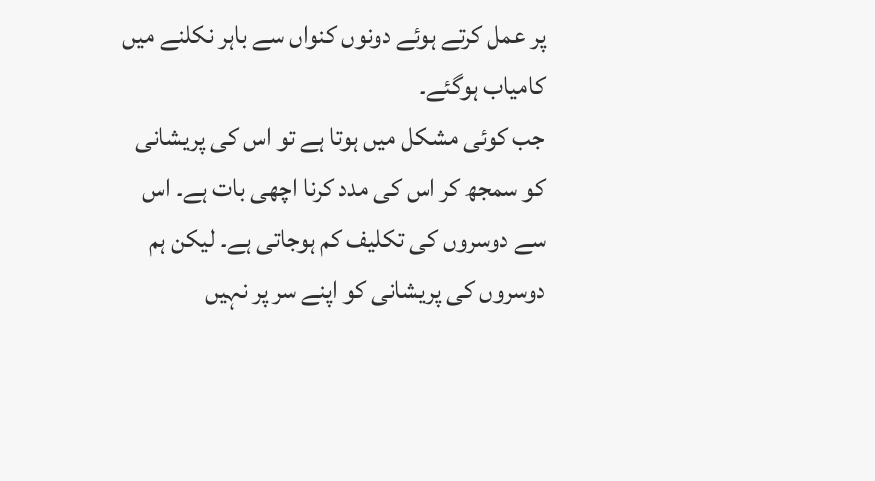پر عمل کرتے ہوئے دونوں کنواں سے باہر نکلنے میں کامیاب ہوگئے۔
جب کوئی مشکل میں ہوتا ہے تو اس کی پریشانی کو سمجھ کر اس کی مدد کرنا اچھی بات ہے۔ اس سے دوسروں کی تکلیف کم ہوجاتی ہے۔ لیکن ہم دوسروں کی پریشانی کو اپنے سر پر نہیں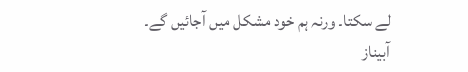لے سکتا۔ ورنہ ہم خود مشکل میں آجائیں گے۔
آبیناز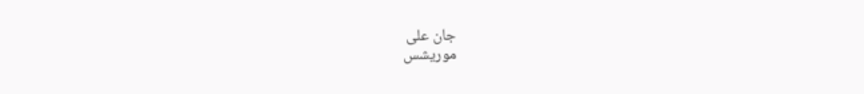جان علی
موریشس